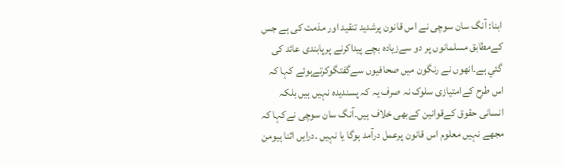ابنا: آنگ سان سوچی نے اس قانون پرشدید تنقید اور مذمت کی ہے جس کےمطابق مسلمانوں پر دو سےزیادہ بچے پیداکرنے پرپابندی عائد کی گئي ہے۔انھوں نے رنگون میں صحافیوں سےگفتگوکرتےہوئے کہا کہ اس طرح کےامتیازی سلوک نہ صرف یہ کہ پسندیدہ نہيں ہيں بلکہ انسانی حقوق کےقوانین کےبھی خلاف ہيں۔آنگ سان سوچی نےکہا کہ مجھے نہیں معلوم اس قانون پرعمل درآمد ہوگا یا نہيں ۔درایں اثنا ہیومن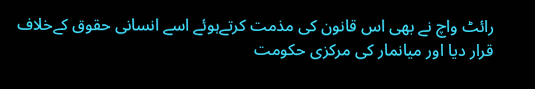رائٹ واچ نے بھی اس قانون کی مذمت کرتےہوئے اسے انسانی حقوق کےخلاف قرار دیا اور میانمار کی مرکزی حکومت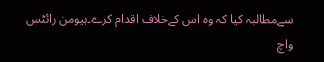سےمطالبہ کیا کہ وہ اس کےخلاف اقدام کرے۔ہیومن رائٹس واچ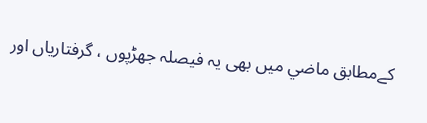کےمطابق ماضي میں بھی یہ فیصلہ جھڑپوں ، گرفتاریاں اور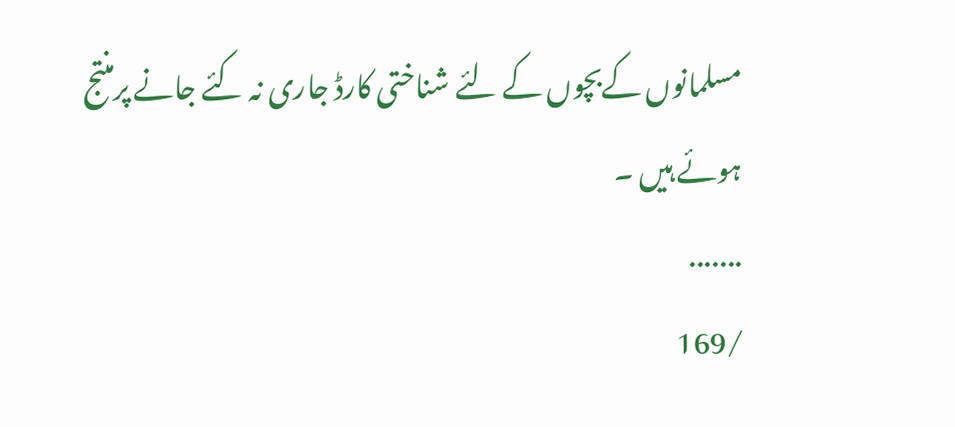مسلمانوں کےبچوں کے لئے شناختی کارڈ جاری نہ کئے جانے پرمنتج ہوئے ہيں ۔
.......
/169